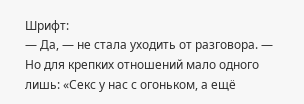Шрифт:
— Да, — не стала уходить от разговора. — Но для крепких отношений мало одного лишь: «Секс у нас с огоньком, а ещё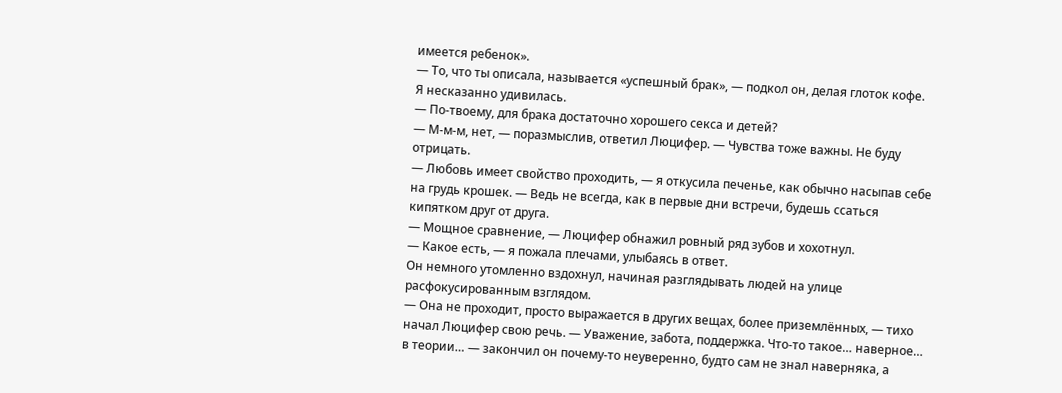имеется ребенок».
— То, что ты описала, называется «успешный брак», — подкол он, делая глоток кофе.
Я несказанно удивилась.
— По-твоему, для брака достаточно хорошего секса и детей?
— М-м-м, нет, — поразмыслив, ответил Люцифер. — Чувства тоже важны. Не буду отрицать.
— Любовь имеет свойство проходить, — я откусила печенье, как обычно насыпав себе на грудь крошек. — Ведь не всегда, как в первые дни встречи, будешь ссаться кипятком друг от друга.
— Мощное сравнение, — Люцифер обнажил ровный ряд зубов и хохотнул.
— Какое есть, — я пожала плечами, улыбаясь в ответ.
Он немного утомленно вздохнул, начиная разглядывать людей на улице расфокусированным взглядом.
— Она не проходит, просто выражается в других вещах, более приземлённых, — тихо начал Люцифер свою речь. — Уважение, забота, поддержка. Что-то такое… наверное… в теории… — закончил он почему-то неуверенно, будто сам не знал наверняка, а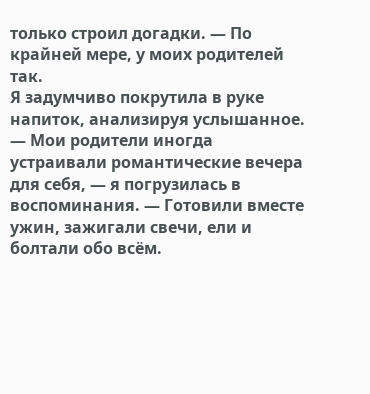только строил догадки. — По крайней мере, у моих родителей так.
Я задумчиво покрутила в руке напиток, анализируя услышанное.
— Мои родители иногда устраивали романтические вечера для себя, — я погрузилась в воспоминания. — Готовили вместе ужин, зажигали свечи, ели и болтали обо всём.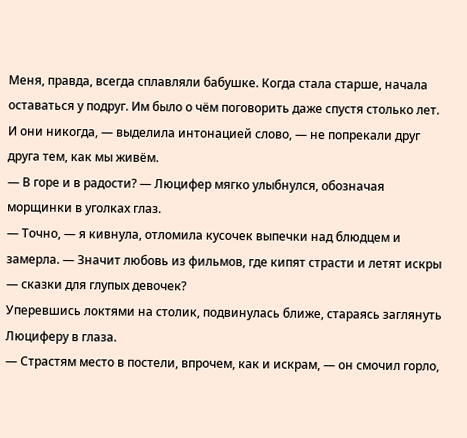Меня, правда, всегда сплавляли бабушке. Когда стала старше, начала оставаться у подруг. Им было о чём поговорить даже спустя столько лет. И они никогда, — выделила интонацией слово, — не попрекали друг друга тем, как мы живём.
— В горе и в радости? — Люцифер мягко улыбнулся, обозначая морщинки в уголках глаз.
— Точно, — я кивнула, отломила кусочек выпечки над блюдцем и замерла. — Значит любовь из фильмов, где кипят страсти и летят искры — сказки для глупых девочек?
Уперевшись локтями на столик, подвинулась ближе, стараясь заглянуть Люциферу в глаза.
— Страстям место в постели, впрочем, как и искрам, — он смочил горло,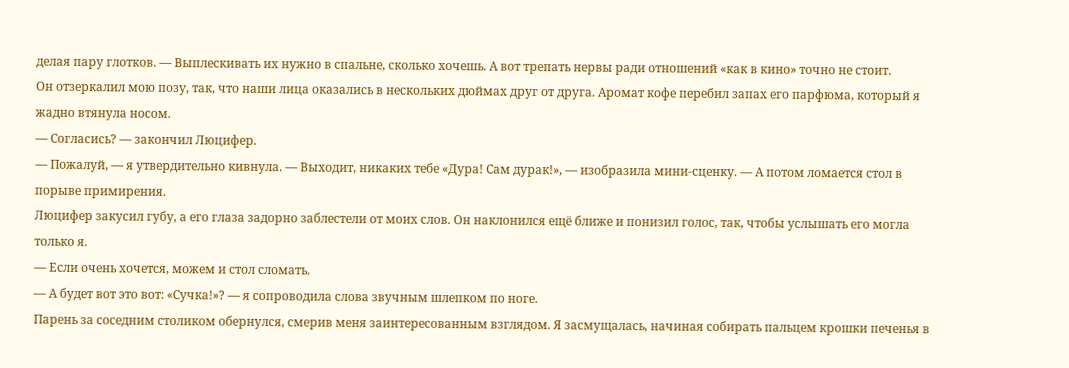делая пару глотков. — Выплескивать их нужно в спальне, сколько хочешь. А вот трепать нервы ради отношений «как в кино» точно не стоит.
Он отзеркалил мою позу, так, что наши лица оказались в нескольких дюймах друг от друга. Аромат кофе перебил запах его парфюма, который я жадно втянула носом.
— Согласись? — закончил Люцифер.
— Пожалуй, — я утвердительно кивнула. — Выходит, никаких тебе «Дура! Сам дурак!», — изобразила мини-сценку. — А потом ломается стол в порыве примирения.
Люцифер закусил губу, а его глаза задорно заблестели от моих слов. Он наклонился ещё ближе и понизил голос, так, чтобы услышать его могла только я.
— Если очень хочется, можем и стол сломать.
— А будет вот это вот: «Сучка!»? — я сопроводила слова звучным шлепком по ноге.
Парень за соседним столиком обернулся, смерив меня заинтересованным взглядом. Я засмущалась, начиная собирать пальцем крошки печенья в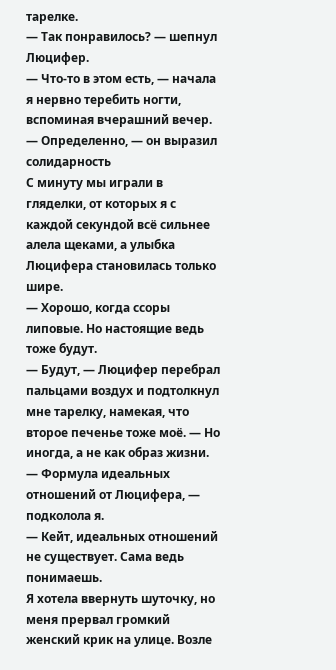тарелке.
— Так понравилось? — шепнул Люцифер.
— Что-то в этом есть, — начала я нервно теребить ногти, вспоминая вчерашний вечер.
— Определенно, — он выразил солидарность
С минуту мы играли в гляделки, от которых я с каждой секундой всё сильнее алела щеками, а улыбка Люцифера становилась только шире.
— Хорошо, когда ссоры липовые. Но настоящие ведь тоже будут.
— Будут, — Люцифер перебрал пальцами воздух и подтолкнул мне тарелку, намекая, что второе печенье тоже моё. — Но иногда, а не как образ жизни.
— Формула идеальных отношений от Люцифера, — подколола я.
— Кейт, идеальных отношений не существует. Сама ведь понимаешь.
Я хотела ввернуть шуточку, но меня прервал громкий женский крик на улице. Возле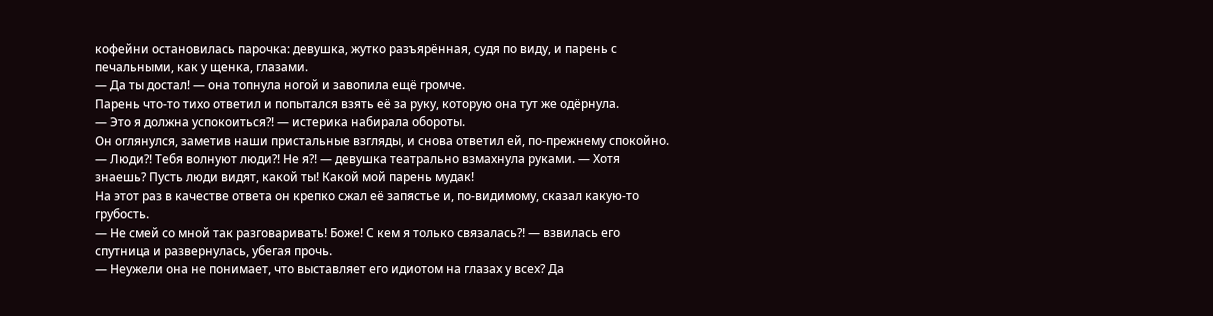кофейни остановилась парочка: девушка, жутко разъярённая, судя по виду, и парень с печальными, как у щенка, глазами.
— Да ты достал! — она топнула ногой и завопила ещё громче.
Парень что-то тихо ответил и попытался взять её за руку, которую она тут же одёрнула.
— Это я должна успокоиться?! — истерика набирала обороты.
Он оглянулся, заметив наши пристальные взгляды, и снова ответил ей, по-прежнему спокойно.
— Люди?! Тебя волнуют люди?! Не я?! — девушка театрально взмахнула руками. — Хотя знаешь? Пусть люди видят, какой ты! Какой мой парень мудак!
На этот раз в качестве ответа он крепко сжал её запястье и, по-видимому, сказал какую-то грубость.
— Не смей со мной так разговаривать! Боже! С кем я только связалась?! — взвилась его спутница и развернулась, убегая прочь.
— Неужели она не понимает, что выставляет его идиотом на глазах у всех? Да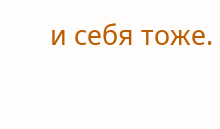и себя тоже.